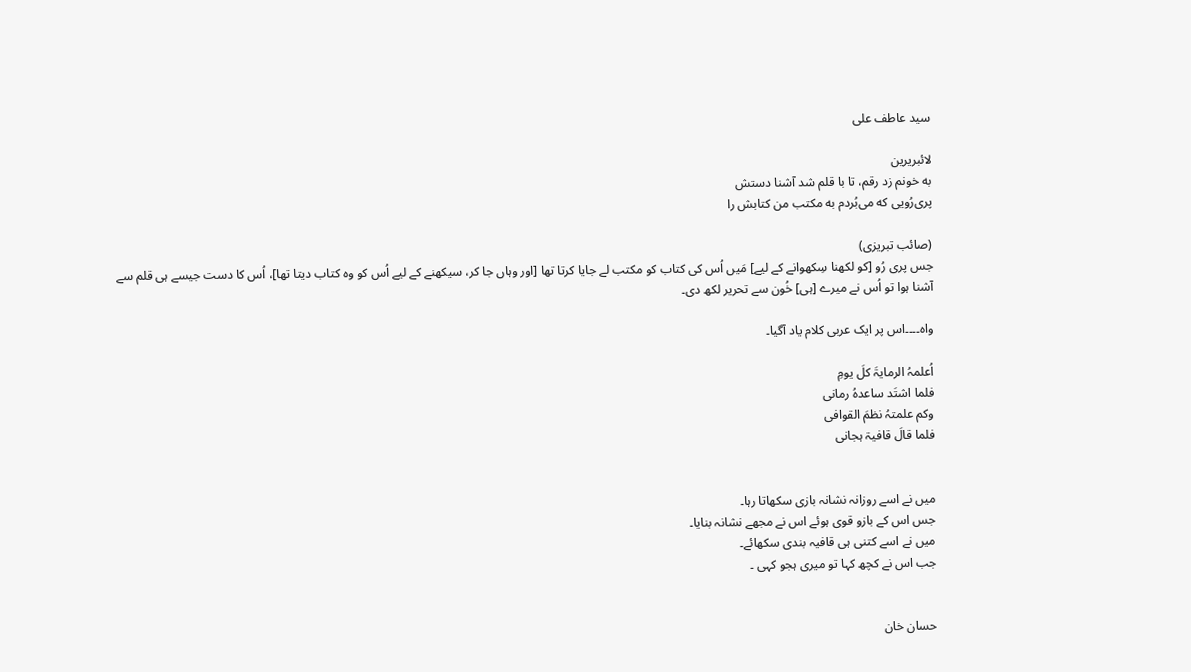سید عاطف علی

لائبریرین
به خونم زد رقم، تا با قلم شد آشنا دستش
پری‌رُویی که می‌بُردم به مکتب من کتابش را

(صائب تبریزی)
جس پری رُو [کو لکھنا سِکھوانے کے لیے] مَیں اُس کی کتاب کو مکتب لے جایا کرتا تھا [اور وہاں جا کر، سیکھنے کے لیے اُس کو وہ کتاب دیتا تھا]، اُس کا دست جیسے ہی قلم سے آشنا ہوا تو اُس نے میرے [ہی] خُون سے تحریر لکھ دی۔

واہ۔۔۔۔اس پر ایک عربی کلام یاد آگیا۔

اُعلمہُ الرمایۃَ کلَ یومِ
فلما اشتَد ساعدہُ رمانی
وکم علمتہُ نظمَ القوافی
فلما قالَ قافیۃ ہجانی


میں نے اسے روزانہ نشانہ بازی سکھاتا رہا۔
جس اس کے بازو قوی ہوئے اس نے مجھے نشانہ بنایا۔
میں نے اسے کتنی ہی قافیہ بندی سکھائے۔
جب اس نے کچھ کہا تو میری ہجو کہی ۔


حسان خان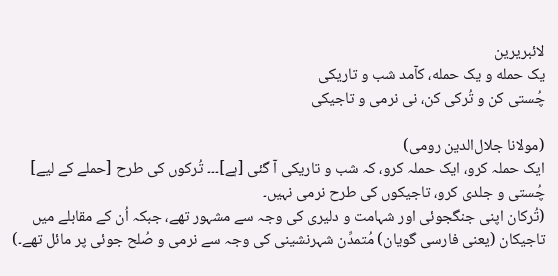لائبریرین
یک حمله و یک حمله، کآمد شب و تاریکی
چُستی کن و تُرکی کن، نی نرمی و تاجیکی

(مولانا جلال‌الدین رومی)
ایک حملہ کرو، ایک حملہ کرو، کہ شب و تاریکی آ گئی [ہے]۔۔۔ تُرکوں کی طرح [حملے کے لیے] چُستی و جلدی کرو، تاجیکوں کی طرح نرمی نہیں۔
(تُرکان اپنی جنگجوئی اور شہامت و دلیری کی وجہ سے مشہور تھے، جبکہ اُن کے مقابلے میں تاجیکان (یعنی فارسی گویان) مُتمدِّن شہرنشینی کی وجہ سے نرمی و صُلح جوئی پر مائل تھے۔)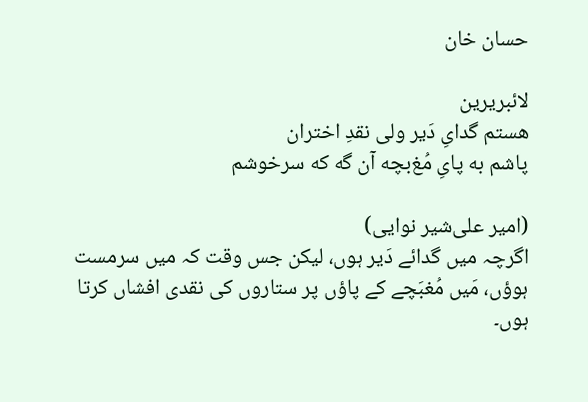حسان خان

لائبریرین
ھستم گدایِ دَیر ولی نقدِ اختران
پاشم به پایِ مُغ‌بچه آن گه که سرخوشم

(امیر علی‌شیر نوایی)
اگرچہ میں گدائے دَیر ہوں، لیکن جس وقت کہ میں سرمست ہوؤں، مَیں مُغبَچے کے پاؤں پر ستاروں کی نقدی افشاں کرتا ہوں۔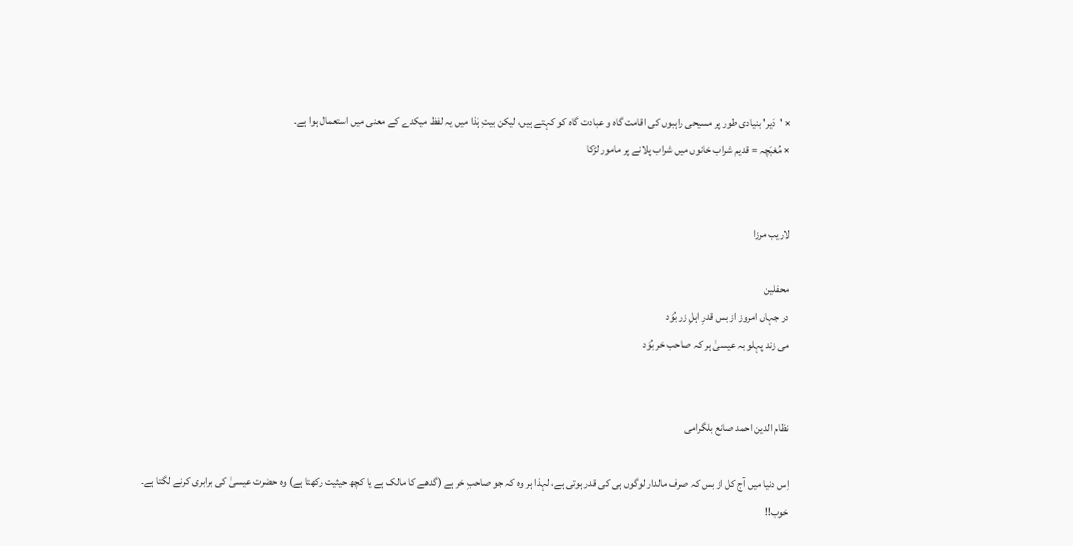× 'دَیر' بنیادی طور پر مسیحی راہبوں کی اقامت گاہ و عبادت گاہ کو کہتے ہیں، لیکن بیتِ ہٰذا میں یہ لفظ میکدے کے معنی میں استعمال ہوا ہے۔
× مُغبَچہ = قدیم شراب خانوں میں شراب پلانے پر مامور لڑکا


لاریب مرزا

محفلین
در جہاں امروز از بس قدرِ اہلِ زر بُوَد
می زند پہلو بہ عیسیٰ ہر کہ صاحب خر بُوَد


نظام الدین احمد صانع بلگرامی

اِس دنیا میں آج کل از بس کہ صرف مالدار لوگوں ہی کی قدر ہوتی ہے، لہذا ہر وہ کہ جو صاحبِ خر ہے (گدھے کا مالک ہے یا کچھ حیثیت رکھتا ہے) وہ حضرت عیسیٰ کی برابری کرنے لگتا ہے۔
خوب!!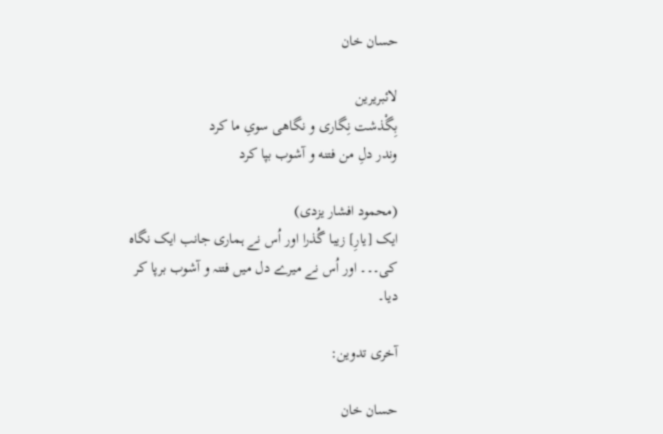حسان خان

لائبریرین
بِگْذشت نِگاری و نگاهی سویِ ما کرد
وندر دلِ من فتنه و آشوب بپا کرد

(محمود افشار یزدی)
ایک [یارِ] زیبا گُذرا اور اُس نے ہماری جانب ایک نگاہ کی۔۔۔ اور اُس نے میرے دل میں فتنہ و آشوب برپا کر دیا۔

آخری تدوین:

حسان خان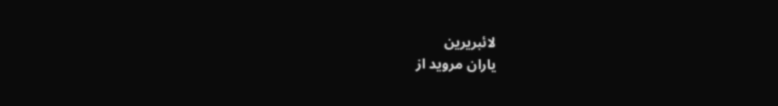لائبریرین
یاران مروید از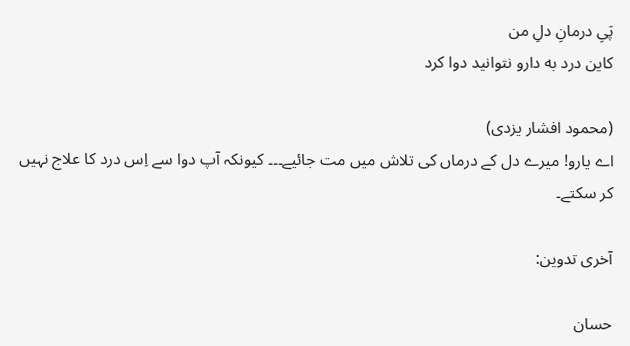پَیِ درمانِ دلِ من
کاین درد به دارو نتوانید دوا کرد

(محمود افشار یزدی)
اے یارو! میرے دل کے درماں کی تلاش میں مت جائیے۔۔۔ کیونکہ آپ دوا سے اِس درد کا علاج نہیں کر سکتے۔

آخری تدوین:

حسان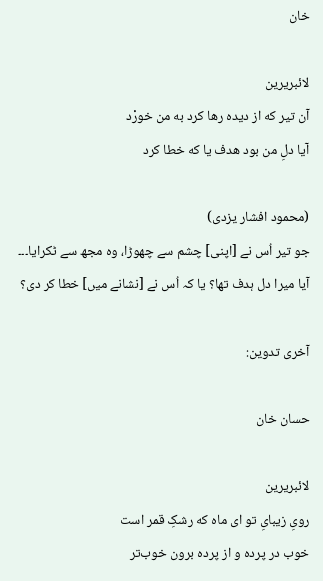خان

لائبریرین
آن تیر که از دیده رها کرد به من خورْد
آیا دلِ من بود هدف یا که خطا کرد

(محمود افشار یزدی)
جو تیر اُس نے [اپنی] چشم سے چھوڑا، وہ مجھ سے ٹکرایا۔۔۔ آیا میرا دل ہدف تھا؟ یا کہ اُس نے [نشانے میں] خطا کر دی؟

آخری تدوین:

حسان خان

لائبریرین
رویِ زیبایِ تو ای ماه که رشکِ قمر است
خوب در پرده و از پرده برون خوب‌تر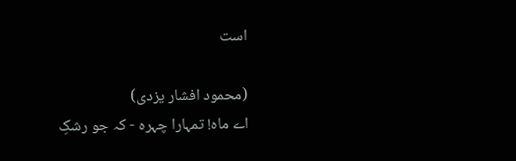است

(محمود افشار یزدی)
اے ماہ! تمہارا چہرہ - کہ جو رشکِ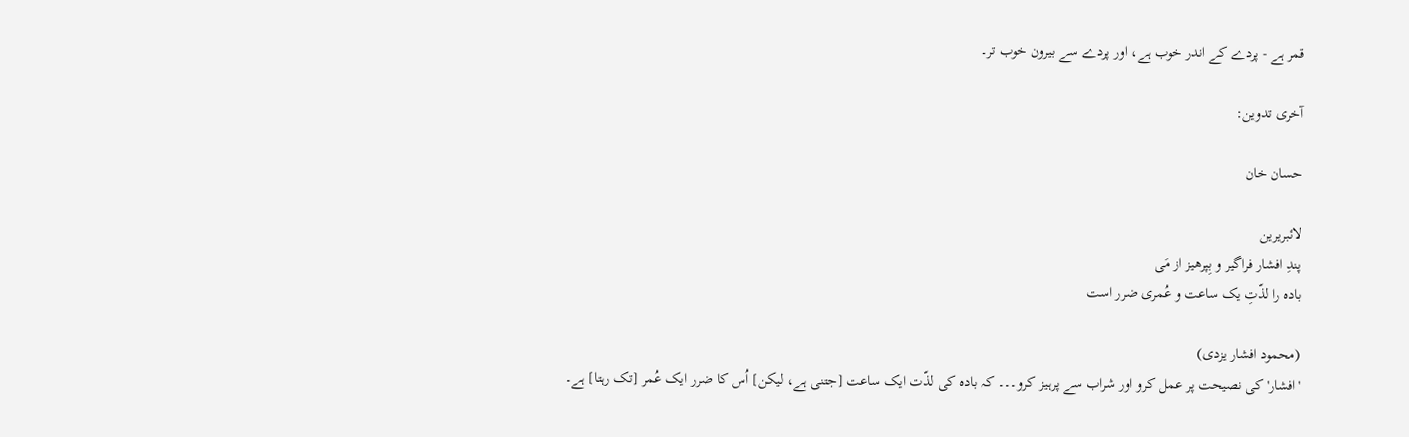قمر ہے - پردے کے اندر خوب ہے، اور پردے سے بیرون خوب تر۔

آخری تدوین:

حسان خان

لائبریرین
پندِ افشار فراگیر و بِپرهیز از مَی
باده را لذّتِ یک ساعت و عُمری ضرر است

(محمود افشار یزدی)
'افشار' کی نصیحت پر عمل کرو اور شراب سے پرہیز کرو۔۔۔ کہ بادہ کی لذّت ایک ساعت [جتنی ہے، لیکن] اُس کا ضرر ایک عُمر [تک رہتا] ہے۔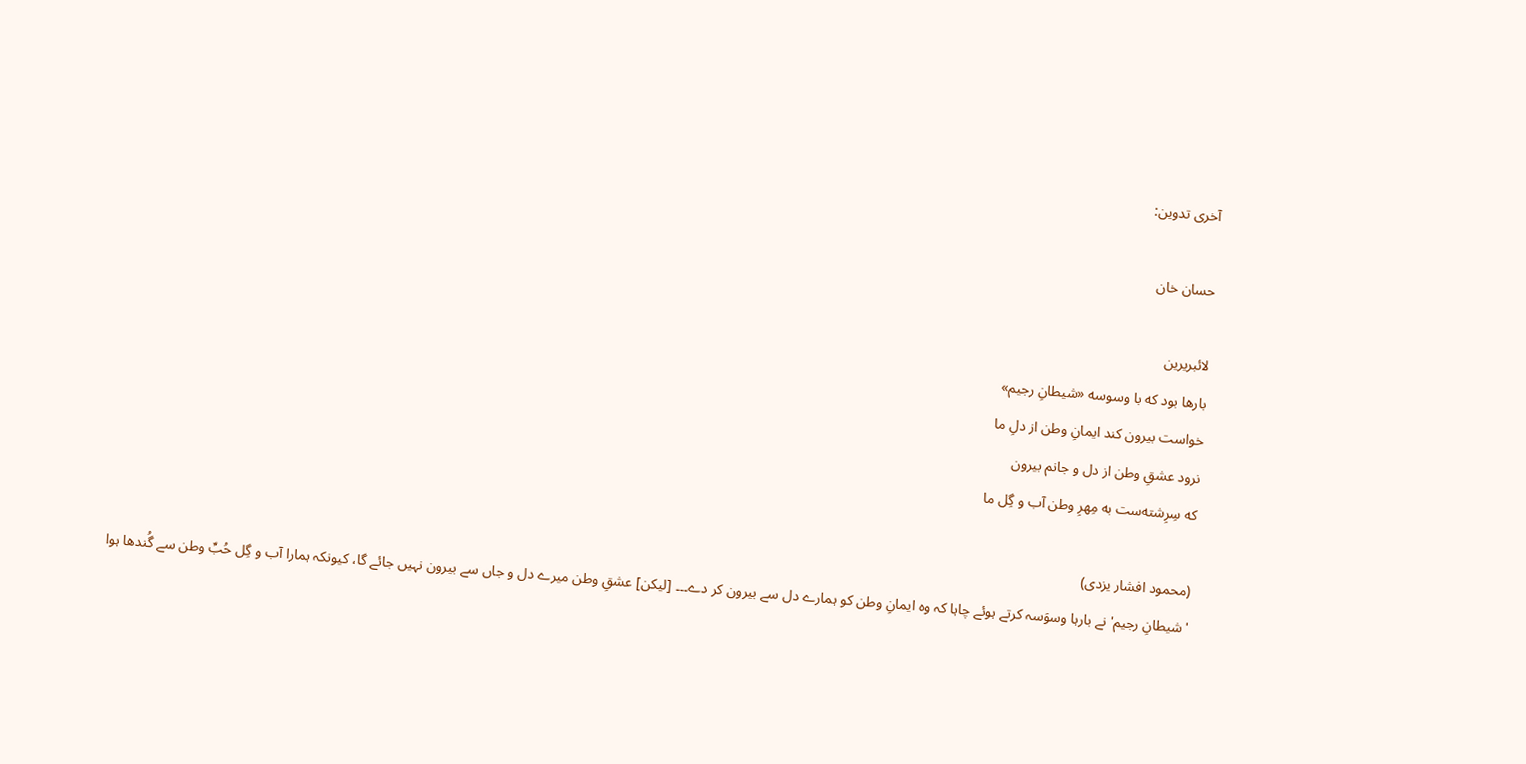آخری تدوین:

حسان خان

لائبریرین
بارها بود که با وسوسه «شیطانِ رجیم»
خواست بیرون کند ایمانِ وطن از دلِ ما
نرود عشقِ وطن از دل و جانم بیرون
که سِرِشته‌ست به مِهرِ وطن آب و گِل ما

(محمود افشار یزدی)
'شیطانِ رجیم' نے بارہا وسوَسہ کرتے ہوئے چاہا کہ وہ ایمانِ وطن کو ہمارے دل سے بیرون کر دے۔۔۔ [لیکن] عشقِ وطن میرے دل و جاں سے بیرون نہیں جائے گا، کیونکہ ہمارا آب و گِل حُبِّ وطن سے گُندھا ہوا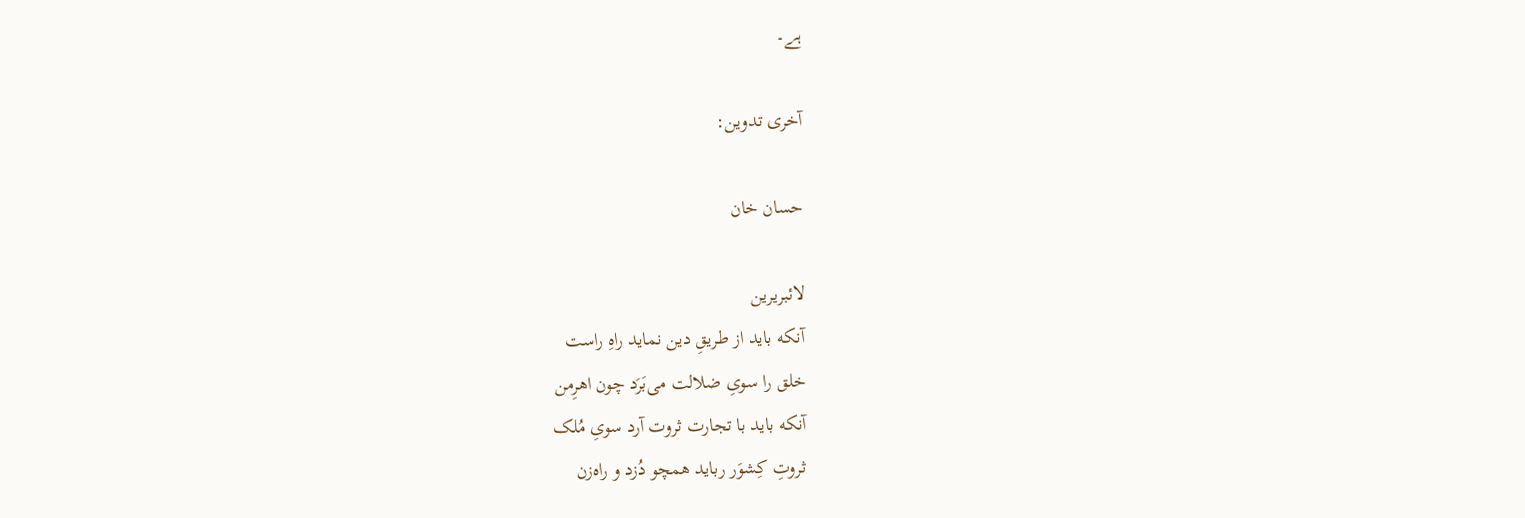ہے۔

آخری تدوین:

حسان خان

لائبریرین
آنکه باید از طریقِ دین نماید راهِ راست
خلق را سویِ ضلالت می‌بَرَد چون اهرِمن
آنکه باید با تجارت ثروت آرد سویِ مُلک
ثروتِ کِشوَر رباید همچو دُزد و راه‌زن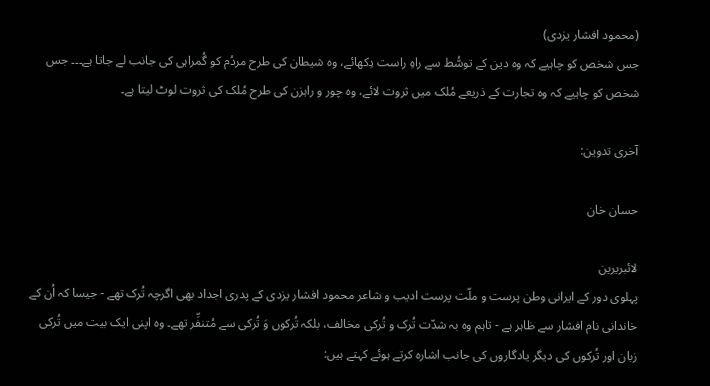(محمود افشار یزدی)
جس شخص کو چاہیے کہ وہ دین کے توسُّط سے راہِ راست دِکھائے، وہ شیطان کی طرح مردُم کو گُمراہی کی جانب لے جاتا ہے۔۔۔ جس شخص کو چاہیے کہ وہ تجارت کے ذریعے مُلک میں ثروت لائے، وہ چور و راہزن کی طرح مُلک کی ثروت لوٹ لیتا ہے۔

آخری تدوین:

حسان خان

لائبریرین
پہلوی دور کے ایرانی وطن پرست و ملّت پرست ادیب و شاعر محمود افشار یزدی کے پدری اجداد بھی اگرچہ تُرک تھے - جیسا کہ اُن کے خاندانی نام افشار سے ظاہر ہے - تاہم وہ بہ شدّت تُرک و تُرکی مخالف، بلکہ تُرکوں وَ تُرکی سے مُتنفِّر تھے۔ وہ اپنی ایک بیت میں تُرکی زبان اور تُرکوں کی دیگر یادگاروں کی جانب اشارہ کرتے ہوئے کہتے ہیں: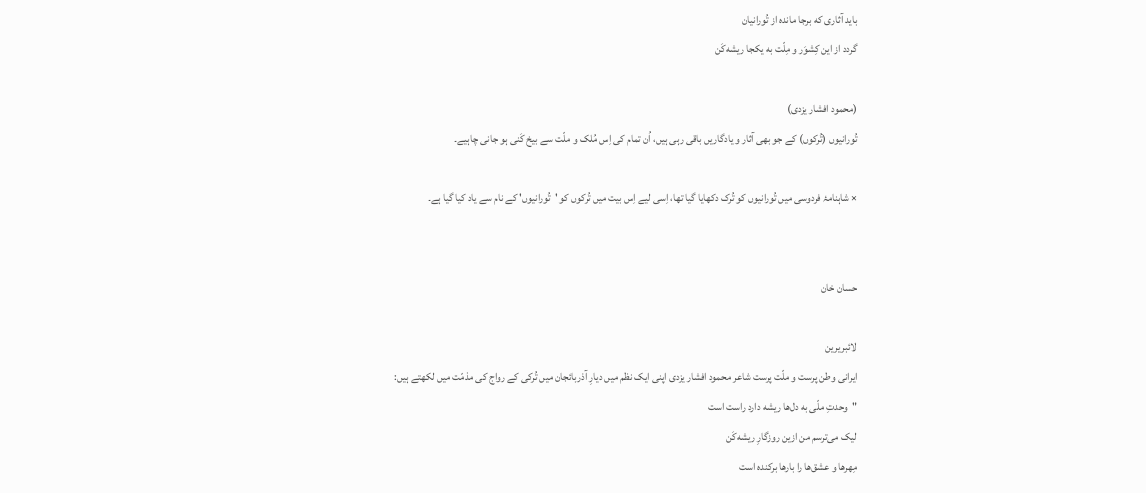باید آثاری که برجا مانده از تُورانیان
گردد از این کِشوَر و مِلّت به یکجا ریشه‌کَن

(محمود افشار یزدی)
تُورانیوں (تُرکوں) کے جو بھی آثار و یادگاریں باقی رہی ہیں، اُن تمام کی اِس مُلک و ملّت سے بیخ کَنی ہو جانی چاہیے۔

× شاہنامۂ فردوسی میں تُورانیوں کو تُرک دکھایا گیا تھا، اِسی لیے اِس بیت میں تُرکوں کو 'تُورانیوں' کے نام سے یاد کیا گیا ہے۔


حسان خان

لائبریرین
ایرانی وطن پرست و ملّت پرست شاعر محمود افشار یزدی اپنی ایک نظم میں دیارِ آذربائجان میں تُرکی کے رواج کی مذمّت میں لکھتے ہیں:
"وحدتِ ملّی به دل‌ها ریشه دارد راست است
لیک می‌ترسم من ازین روزگارِ ریشه‌کَن
مِهرها و عشق‌ها را بارها برکنده است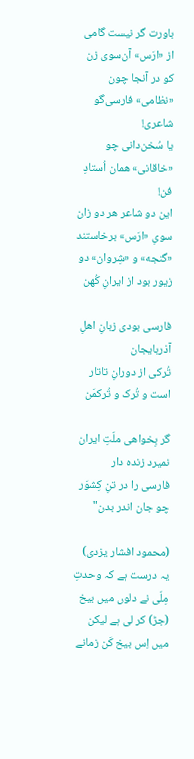باورت گر نیست گامی از «ارَس» آن‌سوی زن
کو در آنجا چون «نظامی» فارسی‌گو شاعری!
یا سُخن‌دانی چو «خاقانی» همان اُستادِ فن!
این دو شاعر هر دو زان سویِ «ارَس» برخاستند
«گنجه» و «شِروان» دو زیور بود از ایرانِ کُهن

فارسی بودی زبانِ اهلِ آذربایجان
تُرکی از دورانِ تاتار است و تُرک و تُرکمَن

گر بِخواهی ملّتِ ایران نمیرد زنده دار
فارسی را در تنِ کِشوَر چو جان اندر بدن"

(محمود افشار یزدی)
یہ درست ہے کہ وحدتِ مِلّی نے دلوں میں بیخ (جڑ) کر لی ہے لیکن میں اِس بیخ کَن زمانے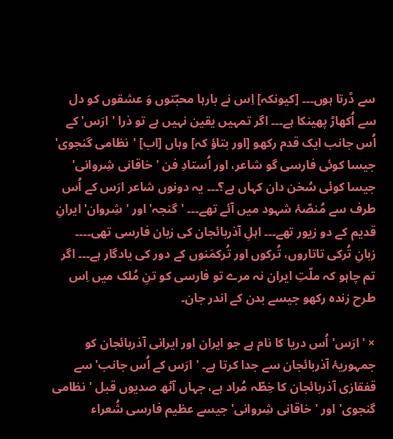سے ڈرتا ہوں۔۔۔ [کیونکہ] اِس نے بارہا محبّتوں وَ عشقوں کو دل سے اُکھاڑ پھینکا ہے۔۔۔ اگر تمہیں یقین نہیں ہے تو ذرا 'ارَس' کے اُس جانب ایک قدم رکھو [اور بتاؤ کہ] وہاں [اب] 'نظامی گنجوی' جیسا کوئی فارسی گو شاعر، اور اُستادِ فن 'خاقانی شِروانی' جیسا کوئی سُخن دان کہاں ہے؟۔۔۔ یہ دونوں شاعر ارَس کے اُس طرف سے مُنصّۂ شہود میں آئے تھے۔۔۔ 'گنجہ' اور 'شِروان' ایرانِ قدیم کے دو زیور تھے۔۔۔ اہلِ آذربائجان کی زبان فارسی تھی۔۔۔۔ زبانِ تُرکی تاتاروں، تُرکوں اور تُرکمَنوں کے دور کی یادگار ہے۔۔۔ اگر تم چاہو کہ ملّتِ ایران نہ مرے تو فارسی کو تنِ مُلک میں اِس طرح زندہ رکھو جیسے بدن کے اندر جان۔

× 'ارَس' اُس دریا کا نام ہے جو ایران اور ایرانی آذربائجان کو جمہوریۂ آذربائجان سے جدا کرتا ہے۔ 'ارَس کے اُس جانب' سے قفقازی آذربائجان کا خِطّہ مُراد ہے، جہاں آٹھ صدیوں قبل 'نظامی گنجوی' اور 'خاقانی شِروانی' جیسے عظیم فارسی شُعراء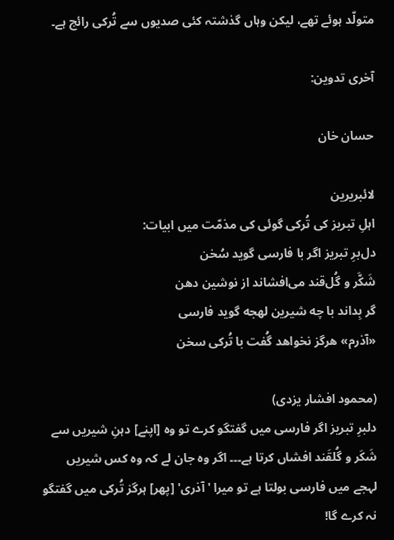متولّد ہوئے تھے، لیکن وہاں گذشتہ کئی صدیوں سے تُرکی رائج ہے۔

آخری تدوین:

حسان خان

لائبریرین
اہلِ تبریز کی تُرکی گوئی کی مذمّت میں ابیات:
دل‌برِ تبریز اگر با فارسی گوید سُخن
شَکَّر و گُل‌قند می‌افشاند از نوشین دهن
گر بِداند با چه شیرین لهجه گوید فارسی
«آذرم» هرگز نخواهد گُفت با تُرکی سخن

(محمود افشار یزدی)
دلبرِ تبریز اگر فارسی میں گفتگو کرے تو وہ [اپنے] دہنِ شیریں سے شَکَر و گُلقَند افشاں کرتا ہے۔۔۔ اگر وہ جان لے کہ وہ کس شیریں لہجے میں فارسی بولتا ہے تو میرا 'آذری' [پھر] ہرگز تُرکی میں گفتگو نہ کرے گا!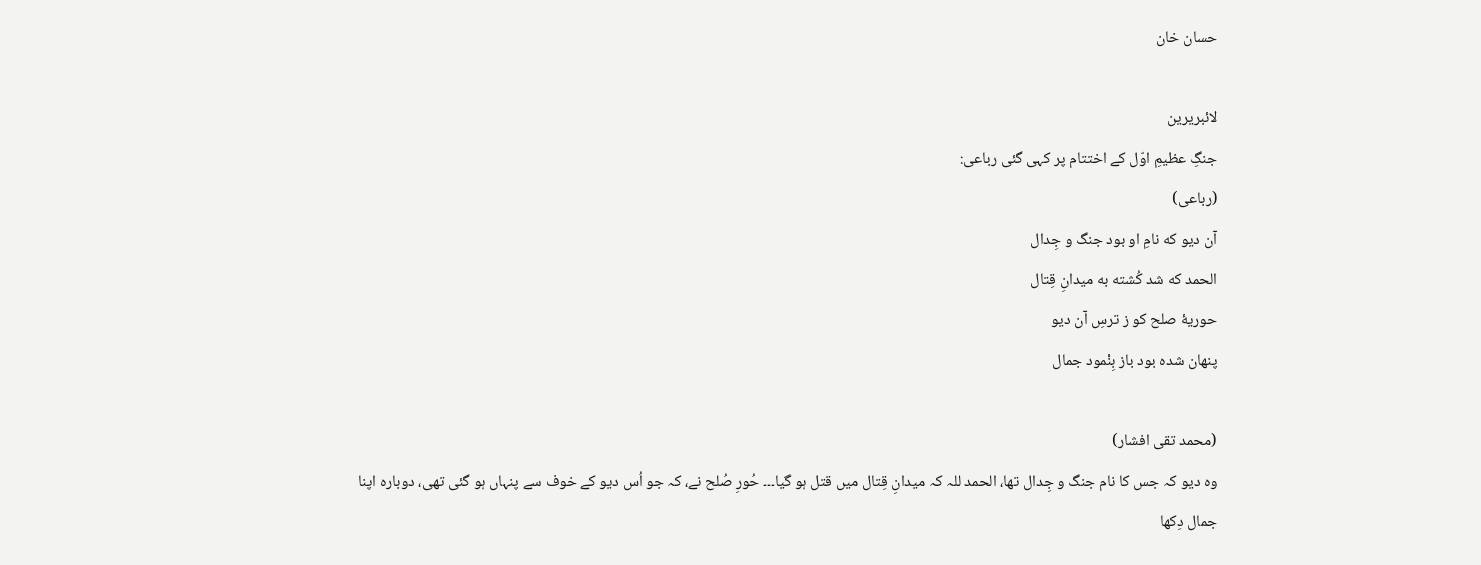حسان خان

لائبریرین
جنگِ عظیمِ اوّل کے اختتام پر کہی گئی رباعی:
(رباعی)
آن دیو که نامِ او بود جنگ و جِدال
الحمد که شد کُشته به میدانِ قِتال
حوریهٔ صلح کو ز ترسِ آن دیو
پنهان شده بود باز بِنْمود جمال

(محمد تقی افشار)
وہ دیو کہ جس کا نام جنگ و جِدال تھا، الحمد للہ کہ میدانِ قِتال میں قتل ہو گیا۔۔۔ حُورِ صُلح نے، کہ جو اُس دیو کے خوف سے پنہاں ہو گئی تھی، دوبارہ اپنا جمال دِکھا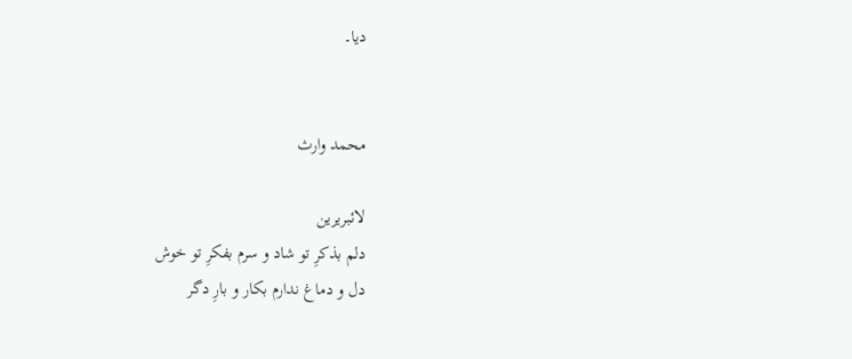دیا۔


محمد وارث

لائبریرین
دلم بذکرِ تو شاد و سرم بفکرِ تو خوش
دل و دماغ ندارم بکار و بارِ دگر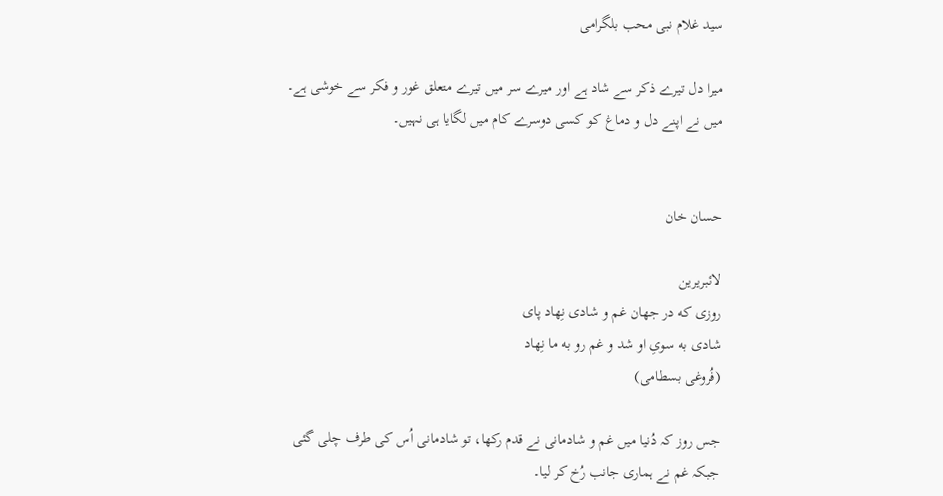سید غلام نبی محب بلگرامی

میرا دل تیرے ذکر سے شاد ہے اور میرے سر میں تیرے متعلق غور و فکر سے خوشی ہے۔ میں نے اپنے دل و دماغ کو کسی دوسرے کام میں لگایا ہی نہیں۔


حسان خان

لائبریرین
روزی که در جهان غم و شادی نِهاد پای
شادی به سویِ او شد و غم رو به ما نِهاد
(فُروغی بسطامی)

جس روز کہ دُنیا میں غم و شادمانی نے قدم رکھا، تو شادمانی اُس کی طرف چلی گئی جبکہ غم نے ہماری جانب رُخ کر لیا۔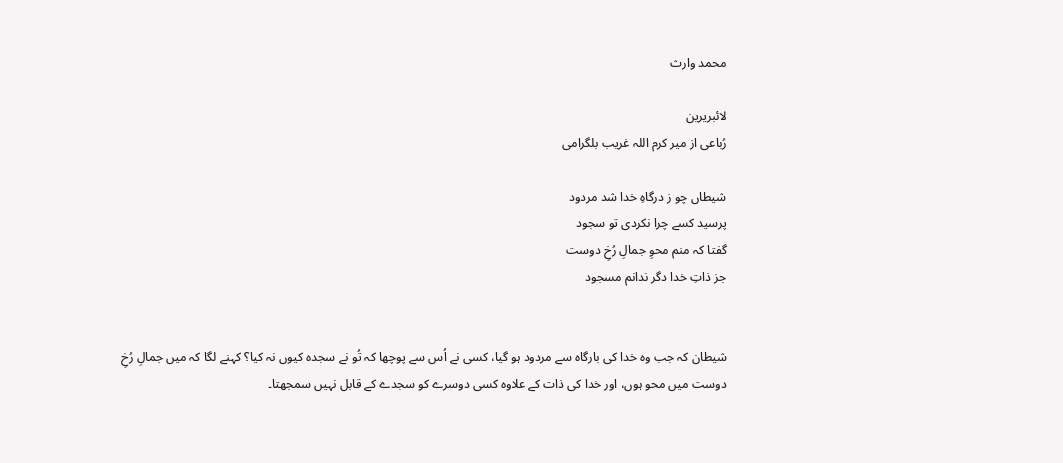محمد وارث

لائبریرین
رُباعی از میر کرم اللہ غریب بلگرامی

شیطاں چو ز درگاہِ خدا شد مردود
پرسید کسے چرا نکردی تو سجود
گفتا کہ منم محوِ جمالِ رُخِ دوست
جز ذاتِ خدا دگر ندانم مسجود


شیطان کہ جب وہ خدا کی بارگاہ سے مردود ہو گیا، کسی نے اُس سے پوچھا کہ تُو نے سجدہ کیوں نہ کیا؟ کہنے لگا کہ میں جمالِ رُخِ دوست میں محو ہوں، اور خدا کی ذات کے علاوہ کسی دوسرے کو سجدے کے قابل نہیں سمجھتا۔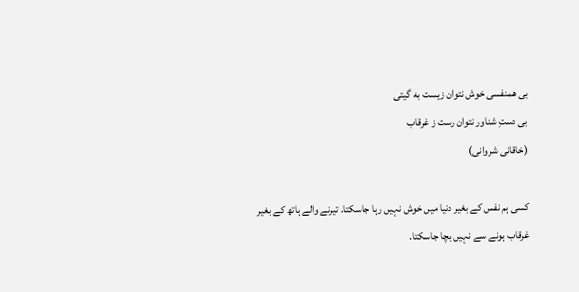بی همنفسی خوش نتوان زیست به گیتی
بی دستِ شناور نتوان رست ز غرقاب
(خاقانی شروانی)

کسی ہم نفس کے بغیر دنیا میں خوش نہیں رہا جاسکتا. تیرنے والے ہاتھ کے بغیر غرقاب ہونے سے نہیں بچا جاسکتا.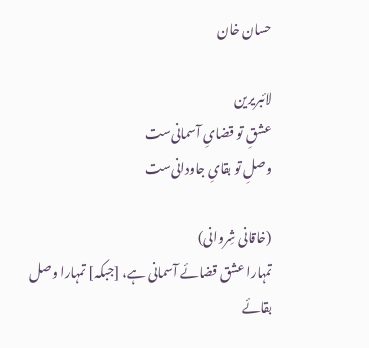حسان خان

لائبریرین
عشقِ تو قضایِ آسمانی‌ست
وصلِ تو بقایِ جاودانی‌ست

(خاقانی شِروانی)
تمہارا عشق قضائے آسمانی ہے، [جبکہ] تمہارا وصل بقائے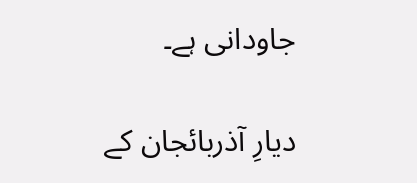جاودانی ہے۔

دیارِ آذربائجان کے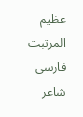عظیم المرتبت فارسی شاعر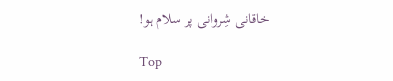خاقانی شِروانی پر سلام ہو!

Top